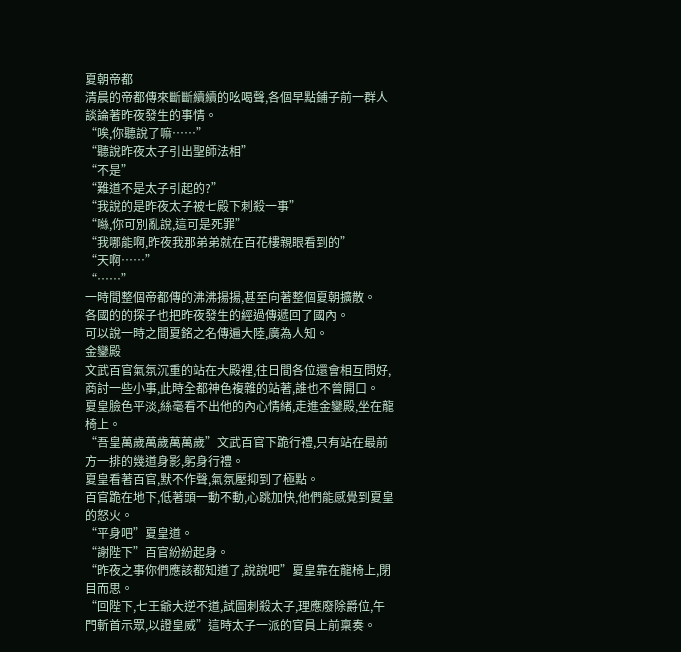夏朝帝都
清晨的帝都傳來斷斷續續的吆喝聲,各個早點鋪子前一群人談論著昨夜發生的事情。
“唉,你聽說了嘛……”
“聽說昨夜太子引出聖師法相”
“不是”
“難道不是太子引起的?”
“我說的是昨夜太子被七殿下刺殺一事”
“噝,你可別亂說,這可是死罪”
“我哪能啊,昨夜我那弟弟就在百花樓親眼看到的”
“天啊……”
“……”
一時間整個帝都傳的沸沸揚揚,甚至向著整個夏朝擴散。
各國的的探子也把昨夜發生的經過傳遞回了國內。
可以說一時之間夏銘之名傳遍大陸,廣為人知。
金鑾殿
文武百官氣氛沉重的站在大殿裡,往日間各位還會相互問好,商討一些小事,此時全都神色複雜的站著,誰也不曾開口。
夏皇臉色平淡,絲毫看不出他的內心情緒,走進金鑾殿,坐在龍椅上。
“吾皇萬歲萬歲萬萬歲”文武百官下跪行禮,只有站在最前方一排的幾道身影,躬身行禮。
夏皇看著百官,默不作聲,氣氛壓抑到了極點。
百官跪在地下,低著頭一動不動,心跳加快,他們能感覺到夏皇的怒火。
“平身吧”夏皇道。
“謝陛下”百官紛紛起身。
“昨夜之事你們應該都知道了,說說吧”夏皇靠在龍椅上,閉目而思。
“回陛下,七王爺大逆不道,試圖刺殺太子,理應廢除爵位,午門斬首示眾,以證皇威”這時太子一派的官員上前稟奏。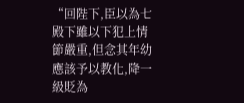“回陛下,臣以為七殿下雖以下犯上情節嚴重,但念其年幼應該予以教化,降一級貶為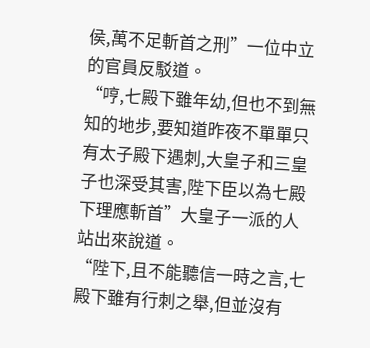侯,萬不足斬首之刑”一位中立的官員反駁道。
“哼,七殿下雖年幼,但也不到無知的地步,要知道昨夜不單單只有太子殿下遇刺,大皇子和三皇子也深受其害,陛下臣以為七殿下理應斬首”大皇子一派的人站出來說道。
“陛下,且不能聽信一時之言,七殿下雖有行刺之舉,但並沒有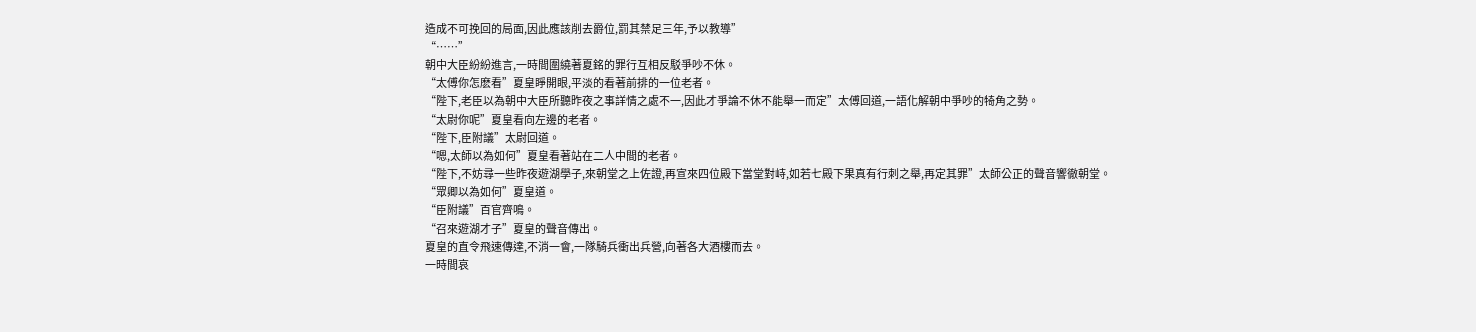造成不可挽回的局面,因此應該削去爵位,罰其禁足三年,予以教導”
“……”
朝中大臣紛紛進言,一時間圍繞著夏銘的罪行互相反駁爭吵不休。
“太傅你怎麽看”夏皇睜開眼,平淡的看著前排的一位老者。
“陛下,老臣以為朝中大臣所聽昨夜之事詳情之處不一,因此才爭論不休不能舉一而定”太傅回道,一語化解朝中爭吵的犄角之勢。
“太尉你呢”夏皇看向左邊的老者。
“陛下,臣附議”太尉回道。
“嗯,太師以為如何”夏皇看著站在二人中間的老者。
“陛下,不妨尋一些昨夜遊湖學子,來朝堂之上佐證,再宣來四位殿下當堂對峙,如若七殿下果真有行刺之舉,再定其罪”太師公正的聲音響徹朝堂。
“眾卿以為如何”夏皇道。
“臣附議”百官齊鳴。
“召來遊湖才子”夏皇的聲音傳出。
夏皇的直令飛速傳達,不消一會,一隊騎兵衝出兵營,向著各大酒樓而去。
一時間哀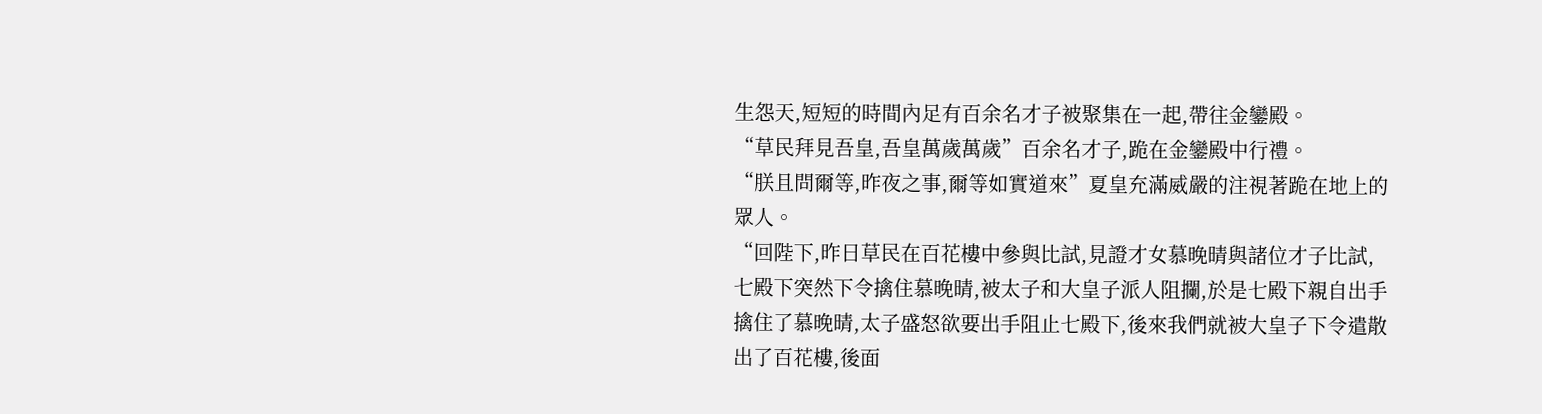生怨天,短短的時間內足有百余名才子被聚集在一起,帶往金鑾殿。
“草民拜見吾皇,吾皇萬歲萬歲”百余名才子,跪在金鑾殿中行禮。
“朕且問爾等,昨夜之事,爾等如實道來”夏皇充滿威嚴的注視著跪在地上的眾人。
“回陛下,昨日草民在百花樓中參與比試,見證才女慕晚晴與諸位才子比試,七殿下突然下令擒住慕晚晴,被太子和大皇子派人阻攔,於是七殿下親自出手擒住了慕晚晴,太子盛怒欲要出手阻止七殿下,後來我們就被大皇子下令遣散出了百花樓,後面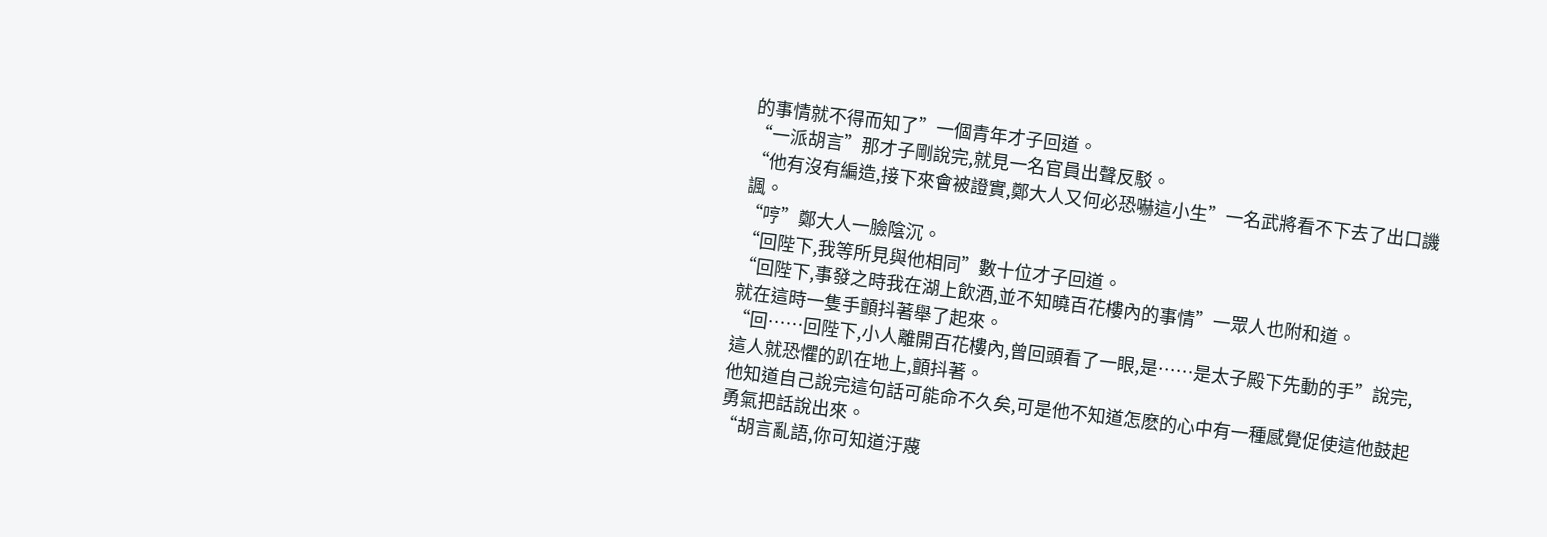的事情就不得而知了”一個青年才子回道。
“一派胡言”那才子剛說完,就見一名官員出聲反駁。
“他有沒有編造,接下來會被證實,鄭大人又何必恐嚇這小生”一名武將看不下去了出口譏諷。
“哼”鄭大人一臉陰沉。
“回陛下,我等所見與他相同”數十位才子回道。
“回陛下,事發之時我在湖上飲酒,並不知曉百花樓內的事情”一眾人也附和道。
就在這時一隻手顫抖著舉了起來。
“回……回陛下,小人離開百花樓內,曾回頭看了一眼,是……是太子殿下先動的手”說完,這人就恐懼的趴在地上,顫抖著。
他知道自己說完這句話可能命不久矣,可是他不知道怎麽的心中有一種感覺促使這他鼓起勇氣把話說出來。
“胡言亂語,你可知道汙蔑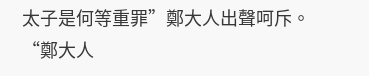太子是何等重罪”鄭大人出聲呵斥。
“鄭大人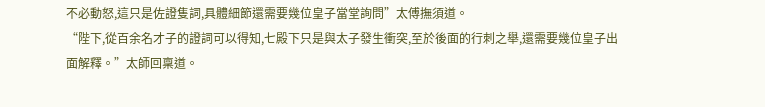不必動怒,這只是佐證隻詞,具體細節還需要幾位皇子當堂詢問”太傅撫須道。
“陛下,從百余名才子的證詞可以得知,七殿下只是與太子發生衝突,至於後面的行刺之舉,還需要幾位皇子出面解釋。”太師回稟道。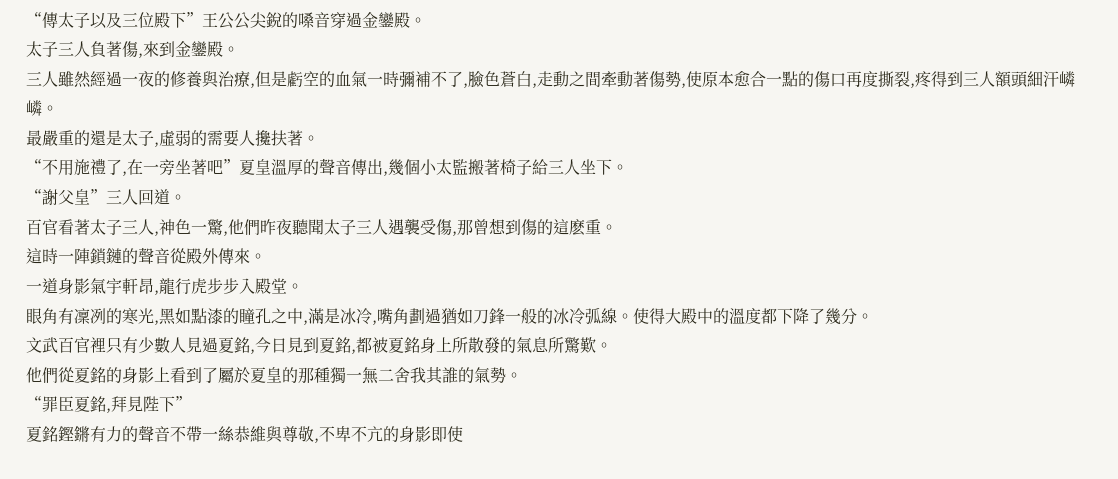“傳太子以及三位殿下”王公公尖銳的嗓音穿過金鑾殿。
太子三人負著傷,來到金鑾殿。
三人雖然經過一夜的修養與治療,但是虧空的血氣一時彌補不了,臉色蒼白,走動之間牽動著傷勢,使原本愈合一點的傷口再度撕裂,疼得到三人額頭細汗嶙嶙。
最嚴重的還是太子,虛弱的需要人攙扶著。
“不用施禮了,在一旁坐著吧”夏皇溫厚的聲音傳出,幾個小太監搬著椅子給三人坐下。
“謝父皇”三人回道。
百官看著太子三人,神色一驚,他們昨夜聽聞太子三人遇襲受傷,那曾想到傷的這麽重。
這時一陣鎖鏈的聲音從殿外傳來。
一道身影氣宇軒昂,龍行虎步步入殿堂。
眼角有凜冽的寒光,黑如點漆的瞳孔之中,滿是冰冷,嘴角劃過猶如刀鋒一般的冰冷弧線。使得大殿中的溫度都下降了幾分。
文武百官裡只有少數人見過夏銘,今日見到夏銘,都被夏銘身上所散發的氣息所驚歎。
他們從夏銘的身影上看到了屬於夏皇的那種獨一無二舍我其誰的氣勢。
“罪臣夏銘,拜見陛下”
夏銘鏗鏘有力的聲音不帶一絲恭維與尊敬,不卑不亢的身影即使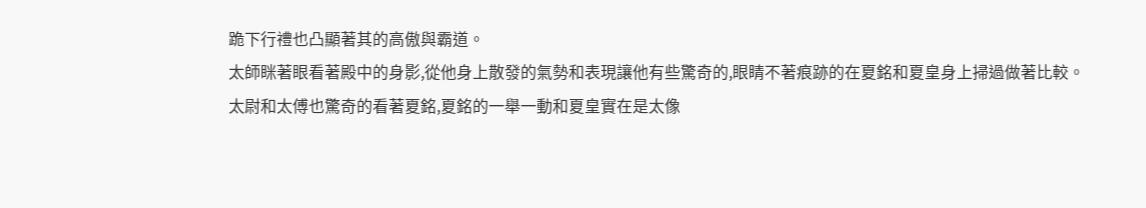跪下行禮也凸顯著其的高傲與霸道。
太師眯著眼看著殿中的身影,從他身上散發的氣勢和表現讓他有些驚奇的,眼睛不著痕跡的在夏銘和夏皇身上掃過做著比較。
太尉和太傅也驚奇的看著夏銘,夏銘的一舉一動和夏皇實在是太像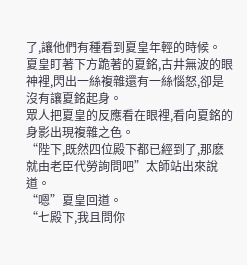了,讓他們有種看到夏皇年輕的時候。
夏皇盯著下方跪著的夏銘,古井無波的眼神裡,閃出一絲複雜還有一絲惱怒,卻是沒有讓夏銘起身。
眾人把夏皇的反應看在眼裡,看向夏銘的身影出現複雜之色。
“陛下,既然四位殿下都已經到了,那麽就由老臣代勞詢問吧”太師站出來說道。
“嗯”夏皇回道。
“七殿下,我且問你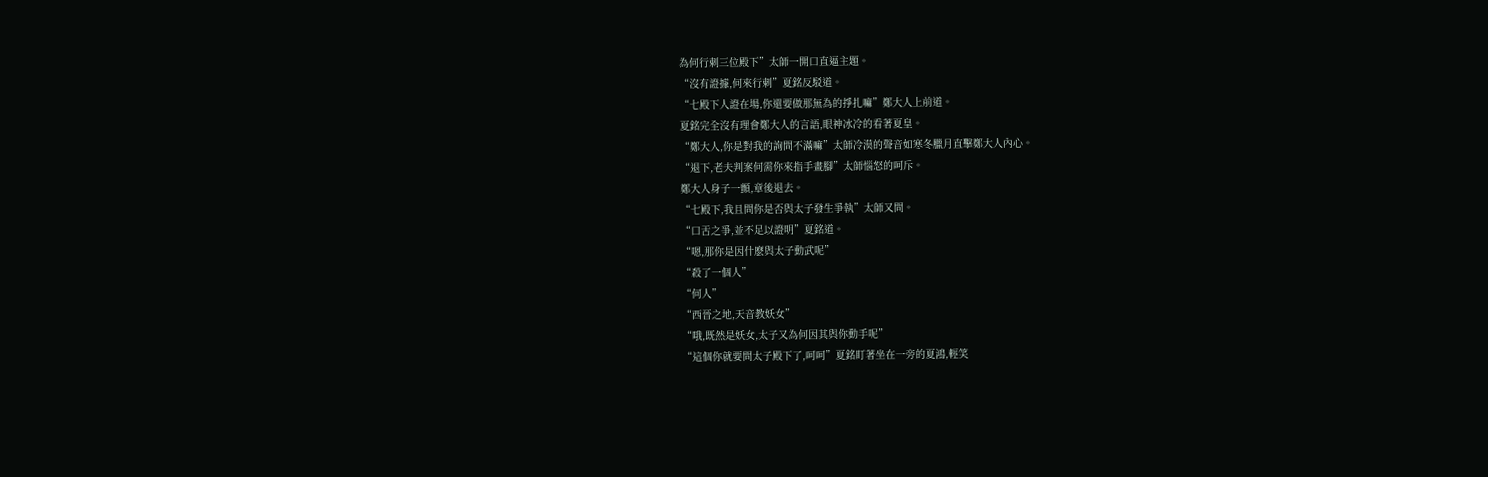為何行刺三位殿下”太師一開口直逼主題。
“沒有證據,何來行刺”夏銘反駁道。
“七殿下人證在場,你還要做那無為的掙扎嘛”鄭大人上前道。
夏銘完全沒有理會鄭大人的言語,眼神冰冷的看著夏皇。
“鄭大人,你是對我的詢問不滿嘛”太師冷漠的聲音如寒冬臘月直擊鄭大人內心。
“退下,老夫判案何需你來指手畫腳”太師惱怒的呵斥。
鄭大人身子一顫,章後退去。
“七殿下,我且問你是否與太子發生爭執”太師又問。
“口舌之爭,並不足以證明”夏銘道。
“嗯,那你是因什麽與太子動武呢”
“殺了一個人”
“何人”
“西晉之地,天音教妖女”
“哦,既然是妖女,太子又為何因其與你動手呢”
“這個你就要問太子殿下了,呵呵”夏銘盯著坐在一旁的夏鴻,輕笑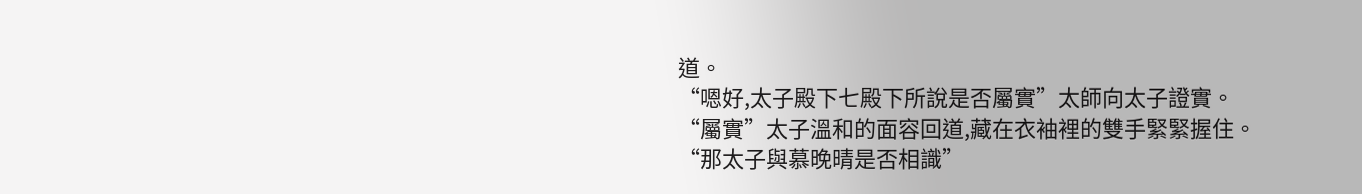道。
“嗯好,太子殿下七殿下所說是否屬實”太師向太子證實。
“屬實”太子溫和的面容回道,藏在衣袖裡的雙手緊緊握住。
“那太子與慕晚晴是否相識”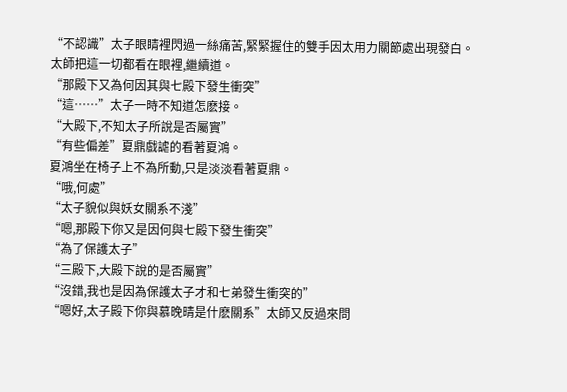“不認識”太子眼睛裡閃過一絲痛苦,緊緊握住的雙手因太用力關節處出現發白。
太師把這一切都看在眼裡,繼續道。
“那殿下又為何因其與七殿下發生衝突”
“這……”太子一時不知道怎麽接。
“大殿下,不知太子所說是否屬實”
“有些偏差”夏鼎戲謔的看著夏鴻。
夏鴻坐在椅子上不為所動,只是淡淡看著夏鼎。
“哦,何處”
“太子貌似與妖女關系不淺”
“嗯,那殿下你又是因何與七殿下發生衝突”
“為了保護太子”
“三殿下,大殿下說的是否屬實”
“沒錯,我也是因為保護太子才和七弟發生衝突的”
“嗯好,太子殿下你與慕晚晴是什麽關系”太師又反過來問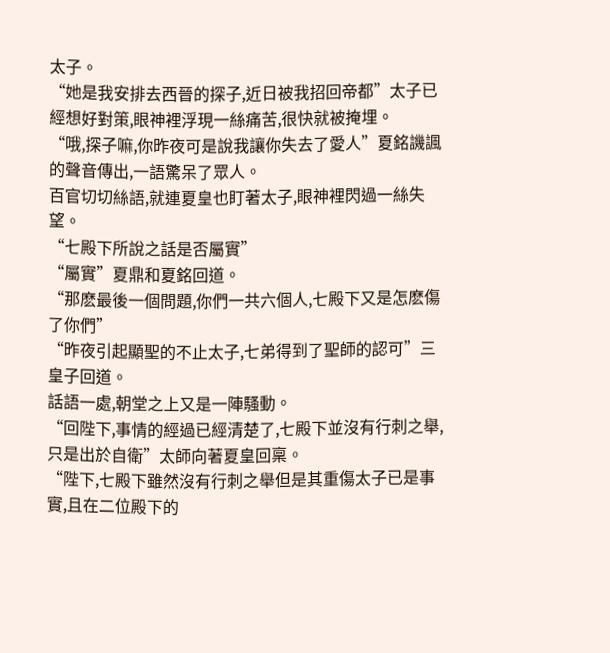太子。
“她是我安排去西晉的探子,近日被我招回帝都”太子已經想好對策,眼神裡浮現一絲痛苦,很快就被掩埋。
“哦,探子嘛,你昨夜可是說我讓你失去了愛人”夏銘譏諷的聲音傳出,一語驚呆了眾人。
百官切切絲語,就連夏皇也盯著太子,眼神裡閃過一絲失望。
“七殿下所說之話是否屬實”
“屬實”夏鼎和夏銘回道。
“那麽最後一個問題,你們一共六個人,七殿下又是怎麽傷了你們”
“昨夜引起顯聖的不止太子,七弟得到了聖師的認可”三皇子回道。
話語一處,朝堂之上又是一陣騷動。
“回陛下,事情的經過已經清楚了,七殿下並沒有行刺之舉, 只是出於自衛”太師向著夏皇回稟。
“陛下,七殿下雖然沒有行刺之舉但是其重傷太子已是事實,且在二位殿下的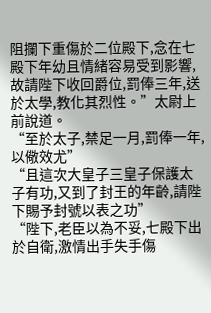阻攔下重傷於二位殿下,念在七殿下年幼且情緒容易受到影響,故請陛下收回爵位,罰俸三年,送於太學,教化其烈性。”太尉上前說道。
“至於太子,禁足一月,罰俸一年,以儆效尤”
“且這次大皇子三皇子保護太子有功,又到了封王的年齡,請陛下賜予封號以表之功”
“陛下,老臣以為不妥,七殿下出於自衛,激情出手失手傷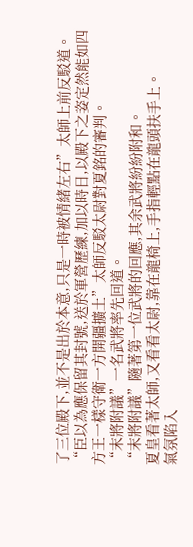了三位殿下,並不是出於本意,只是一時被情緒左右”太師上前反駁道。
“臣以為應保留其封號,送於軍營歷練,加以時日,以殿下之姿定然能如四方王一樣守衛一方開疆擴土”太師反駁太尉對夏銘的審判。
“末將附議”一名武將率先回道。
“末將附議”隨著第一位武將的回應,其余武將紛紛附和。
夏皇看著太師,又看看太尉,靠在龍椅上,手指輕點在龍頭扶手上。
氣氛陷入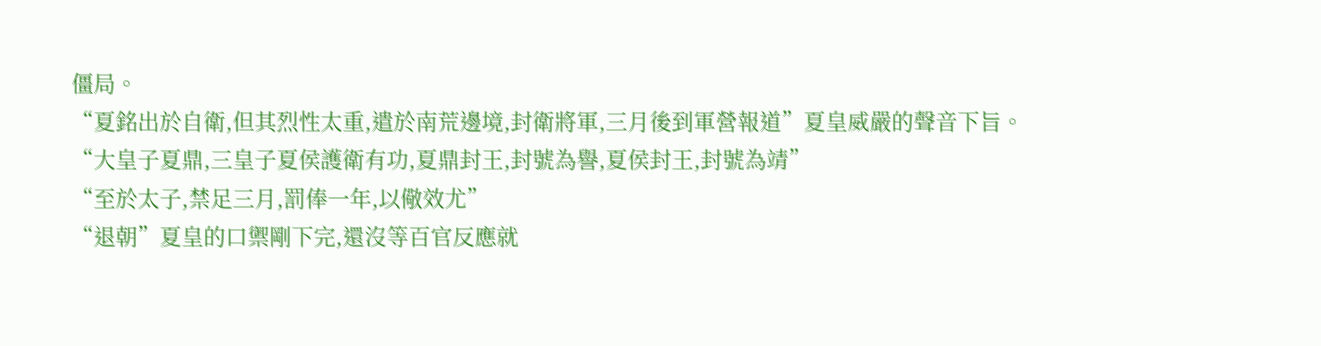僵局。
“夏銘出於自衛,但其烈性太重,遣於南荒邊境,封衛將軍,三月後到軍營報道”夏皇威嚴的聲音下旨。
“大皇子夏鼎,三皇子夏侯護衛有功,夏鼎封王,封號為譽,夏侯封王,封號為靖”
“至於太子,禁足三月,罰俸一年,以儆效尤”
“退朝”夏皇的口禦剛下完,還沒等百官反應就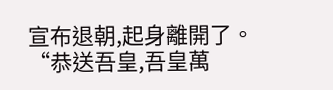宣布退朝,起身離開了。
“恭送吾皇,吾皇萬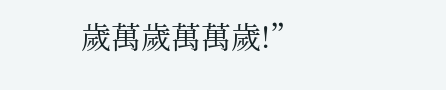歲萬歲萬萬歲!”